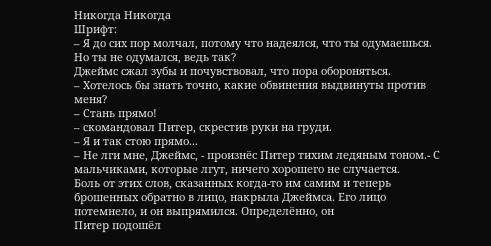Никогда Никогда
Шрифт:
– Я до сих пор молчал, потому что надеялся, что ты одумаешься. Но ты не одумался, ведь так?
Джеймс сжал зубы и почувствовал, что пора обороняться.
– Хотелось бы знать точно, какие обвинения выдвинуты против меня?
– Стань прямо!
– скомандовал Питер, скрестив руки на груди.
– Я и так стою прямо...
– Не лги мне, Джеймс, - произнёс Питер тихим ледяным тоном.- С мальчиками, которые лгут, ничего хорошего не случается.
Боль от этих слов, сказанных когда-то им самим и теперь брошенных обратно в лицо, накрыла Джеймса. Его лицо потемнело, и он выпрямился. Определённо, он
Питер подошёл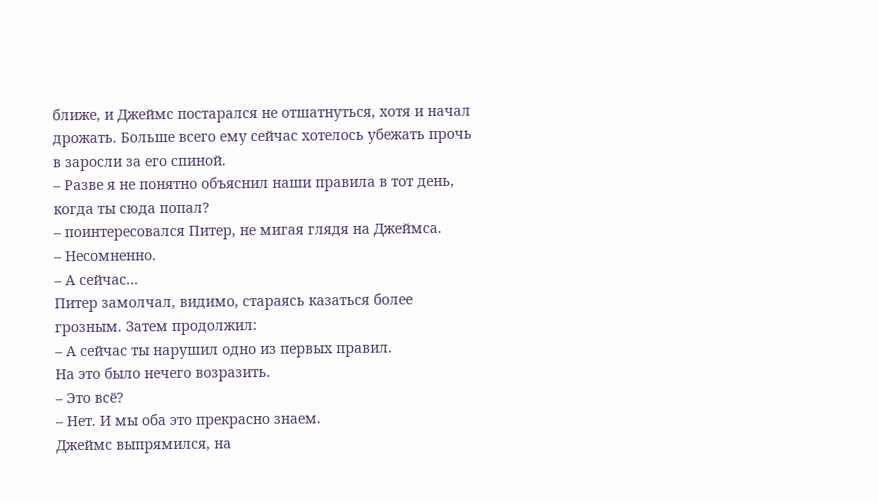ближе, и Джеймс постарался не отшатнуться, хотя и начал дрожать. Больше всего ему сейчас хотелось убежать прочь в заросли за его спиной.
– Разве я не понятно объяснил наши правила в тот день, когда ты сюда попал?
– поинтересовался Питер, не мигая глядя на Джеймса.
– Несомненно.
– А сейчас...
Питер замолчал, видимо, стараясь казаться более грозным. Затем продолжил:
– А сейчас ты нарушил одно из первых правил.
На это было нечего возразить.
– Это всё?
– Нет. И мы оба это прекрасно знаем.
Джеймс выпрямился, на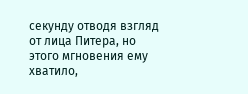секунду отводя взгляд от лица Питера, но этого мгновения ему хватило,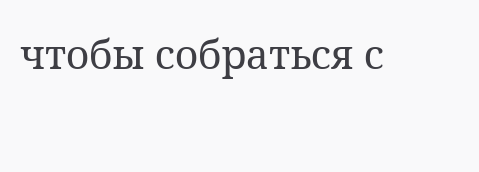чтобы собраться с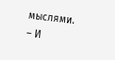мыслями.
– И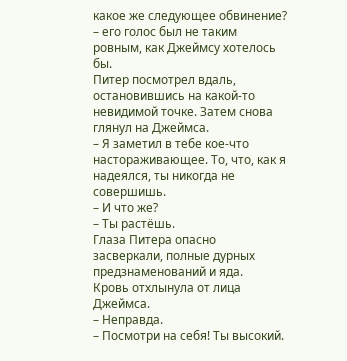какое же следующее обвинение?
– его голос был не таким ровным, как Джеймсу хотелось бы.
Питер посмотрел вдаль, остановившись на какой-то невидимой точке. Затем снова глянул на Джеймса.
– Я заметил в тебе кое-что настораживающее. То, что, как я надеялся, ты никогда не совершишь.
– И что же?
– Ты растёшь.
Глаза Питера опасно засверкали, полные дурных предзнаменований и яда.
Кровь отхлынула от лица Джеймса.
– Неправда.
– Посмотри на себя! Ты высокий.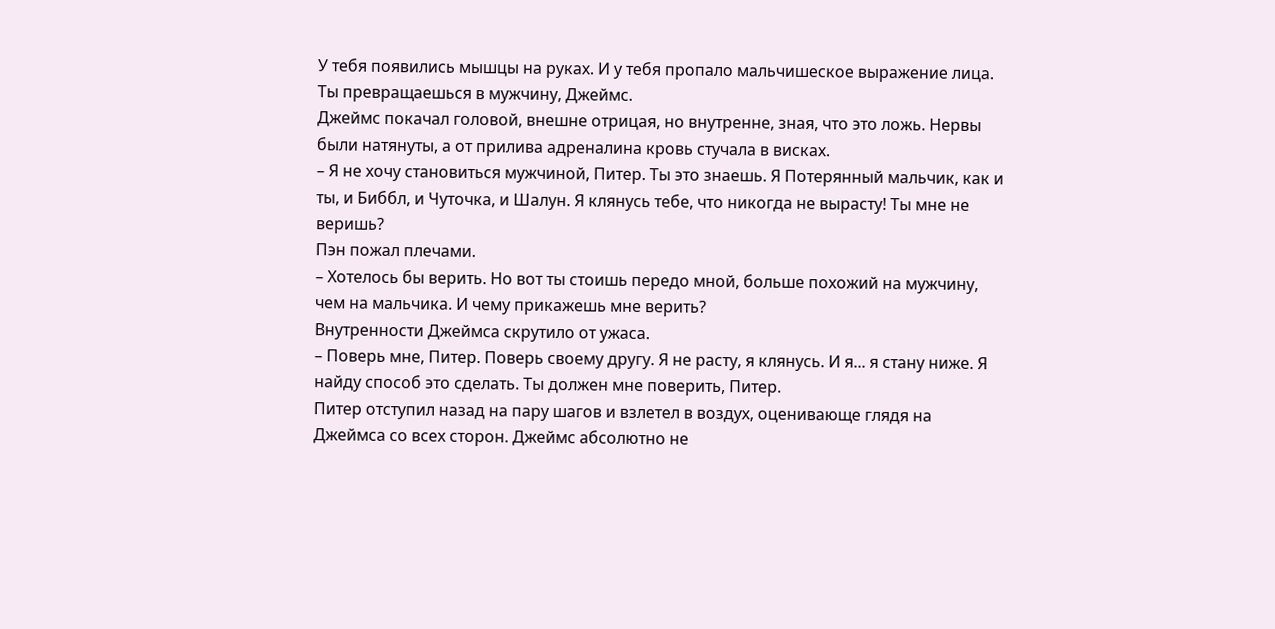У тебя появились мышцы на руках. И у тебя пропало мальчишеское выражение лица. Ты превращаешься в мужчину, Джеймс.
Джеймс покачал головой, внешне отрицая, но внутренне, зная, что это ложь. Нервы были натянуты, а от прилива адреналина кровь стучала в висках.
– Я не хочу становиться мужчиной, Питер. Ты это знаешь. Я Потерянный мальчик, как и ты, и Биббл, и Чуточка, и Шалун. Я клянусь тебе, что никогда не вырасту! Ты мне не веришь?
Пэн пожал плечами.
– Хотелось бы верить. Но вот ты стоишь передо мной, больше похожий на мужчину, чем на мальчика. И чему прикажешь мне верить?
Внутренности Джеймса скрутило от ужаса.
– Поверь мне, Питер. Поверь своему другу. Я не расту, я клянусь. И я... я стану ниже. Я найду способ это сделать. Ты должен мне поверить, Питер.
Питер отступил назад на пару шагов и взлетел в воздух, оценивающе глядя на Джеймса со всех сторон. Джеймс абсолютно не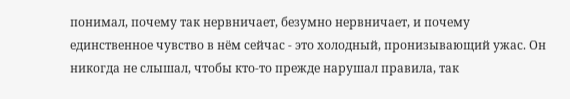понимал, почему так нервничает, безумно нервничает, и почему единственное чувство в нём сейчас - это холодный, пронизывающий ужас. Он никогда не слышал, чтобы кто-то прежде нарушал правила, так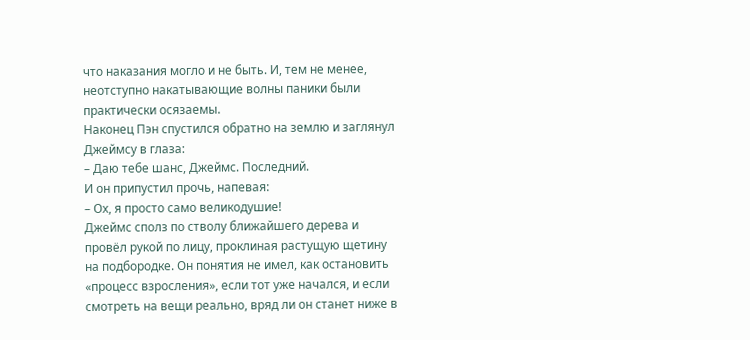что наказания могло и не быть. И, тем не менее, неотступно накатывающие волны паники были практически осязаемы.
Наконец Пэн спустился обратно на землю и заглянул Джеймсу в глаза:
– Даю тебе шанс, Джеймс. Последний.
И он припустил прочь, напевая:
– Ох, я просто само великодушие!
Джеймс сполз по стволу ближайшего дерева и провёл рукой по лицу, проклиная растущую щетину на подбородке. Он понятия не имел, как остановить «процесс взросления», если тот уже начался, и если смотреть на вещи реально, вряд ли он станет ниже в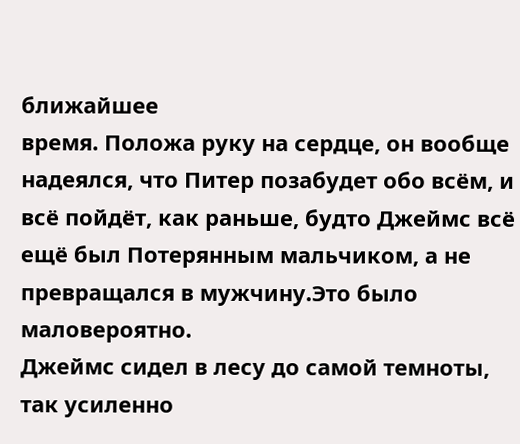ближайшее
время. Положа руку на сердце, он вообще надеялся, что Питер позабудет обо всём, и всё пойдёт, как раньше, будто Джеймс всё ещё был Потерянным мальчиком, а не превращался в мужчину.Это было маловероятно.
Джеймс сидел в лесу до самой темноты, так усиленно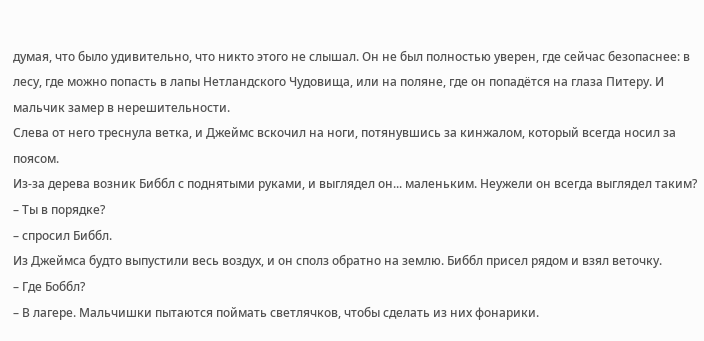думая, что было удивительно, что никто этого не слышал. Он не был полностью уверен, где сейчас безопаснее: в лесу, где можно попасть в лапы Нетландского Чудовища, или на поляне, где он попадётся на глаза Питеру. И мальчик замер в нерешительности.
Слева от него треснула ветка, и Джеймс вскочил на ноги, потянувшись за кинжалом, который всегда носил за поясом.
Из-за дерева возник Биббл с поднятыми руками, и выглядел он... маленьким. Неужели он всегда выглядел таким?
– Ты в порядке?
– спросил Биббл.
Из Джеймса будто выпустили весь воздух, и он сполз обратно на землю. Биббл присел рядом и взял веточку.
– Где Боббл?
– В лагере. Мальчишки пытаются поймать светлячков, чтобы сделать из них фонарики.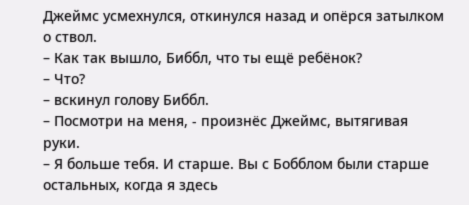Джеймс усмехнулся, откинулся назад и опёрся затылком о ствол.
– Как так вышло, Биббл, что ты ещё ребёнок?
– Что?
– вскинул голову Биббл.
– Посмотри на меня, - произнёс Джеймс, вытягивая руки.
– Я больше тебя. И старше. Вы с Бобблом были старше остальных, когда я здесь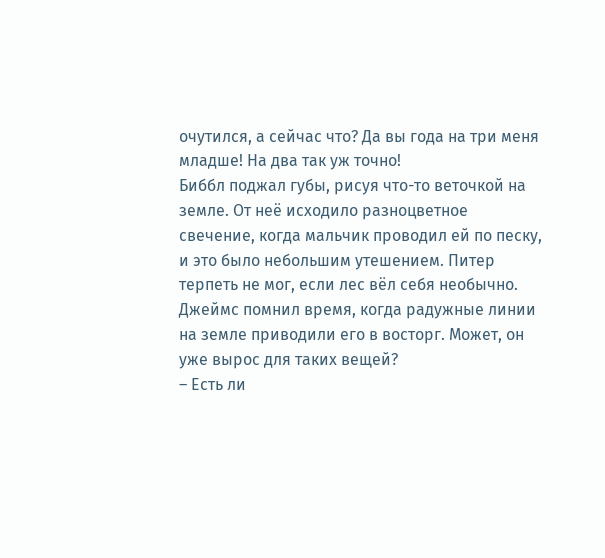очутился, а сейчас что? Да вы года на три меня младше! На два так уж точно!
Биббл поджал губы, рисуя что-то веточкой на земле. От неё исходило разноцветное свечение, когда мальчик проводил ей по песку, и это было небольшим утешением. Питер терпеть не мог, если лес вёл себя необычно. Джеймс помнил время, когда радужные линии на земле приводили его в восторг. Может, он уже вырос для таких вещей?
– Есть ли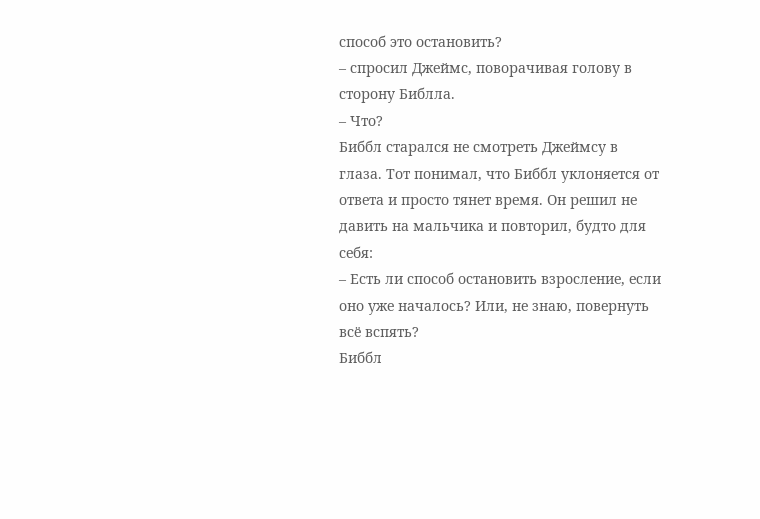способ это остановить?
– спросил Джеймс, поворачивая голову в сторону Библла.
– Что?
Биббл старался не смотреть Джеймсу в глаза. Тот понимал, что Биббл уклоняется от ответа и просто тянет время. Он решил не давить на мальчика и повторил, будто для себя:
– Есть ли способ остановить взросление, если оно уже началось? Или, не знаю, повернуть всё вспять?
Биббл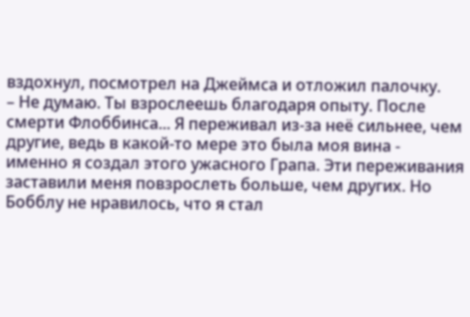вздохнул, посмотрел на Джеймса и отложил палочку.
– Не думаю. Ты взрослеешь благодаря опыту. После смерти Флоббинса... Я переживал из-за неё сильнее, чем другие, ведь в какой-то мере это была моя вина - именно я создал этого ужасного Грапа. Эти переживания заставили меня повзрослеть больше, чем других. Но Бобблу не нравилось, что я стал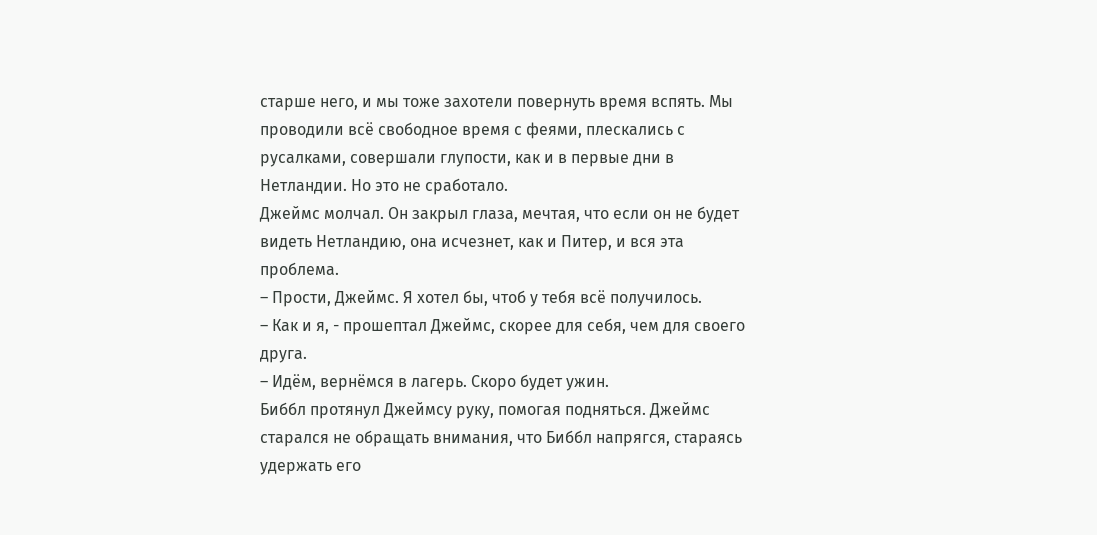старше него, и мы тоже захотели повернуть время вспять. Мы проводили всё свободное время с феями, плескались с русалками, совершали глупости, как и в первые дни в Нетландии. Но это не сработало.
Джеймс молчал. Он закрыл глаза, мечтая, что если он не будет видеть Нетландию, она исчезнет, как и Питер, и вся эта проблема.
– Прости, Джеймс. Я хотел бы, чтоб у тебя всё получилось.
– Как и я, - прошептал Джеймс, скорее для себя, чем для своего друга.
– Идём, вернёмся в лагерь. Скоро будет ужин.
Биббл протянул Джеймсу руку, помогая подняться. Джеймс старался не обращать внимания, что Биббл напрягся, стараясь удержать его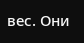вес. Они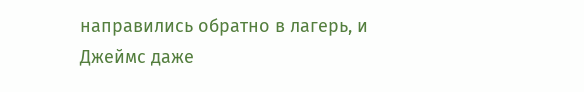направились обратно в лагерь, и Джеймс даже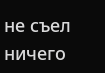не съел ничего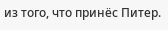из того, что принёс Питер.